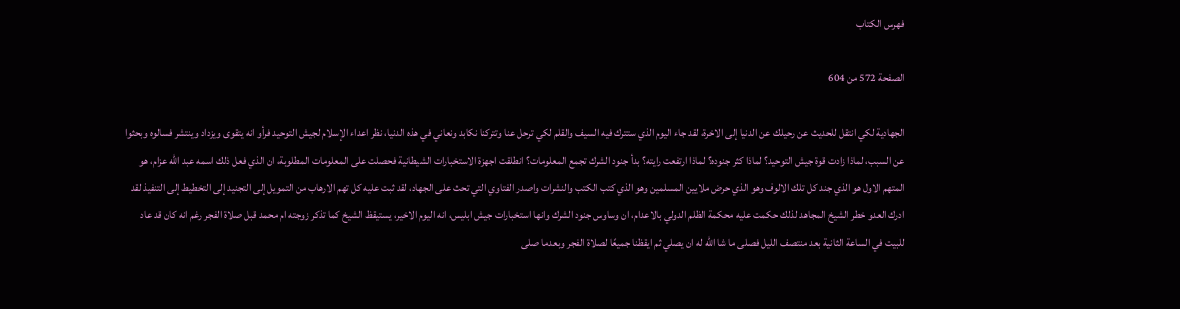فهرس الكتاب

الصفحة 572 من 604

الجهادية لكي انتقل للحديث عن رحيلك عن الدنيا إلى الاخرة، لقد جاء اليوم الذي ستترك فيه السيف والقلم لكي ترحل عنا وتتركنا نكابد ونعاني في هذه الدنيا، نظر اعداء الإسلام لجيش التوحيد فرأو انه يتقوى ويزداد وينتشر فسالوه وبحثوا عن السبب، لماذا زادت قوة جيش التوحيد؟ لماذا كثر جنوده؟ لماذا ارتفعت رايته؟ بدأ جنود الشرك تجمع المعلومات؟ انطلقت اجهزة الاستخبارات الشيطانية فحصلت على المعلومات المطلوبة، ان الذي فعل ذلك اسمه عبد الله عزام، هو المتهم الاول هو الذي جند كل تلك الالوف وهو الذي حرض ملايين المسلمين وهو الذي كتب الكتب والنشرات واصدر الفتاوي التي تحث على الجهاد، لقد ثبت عليه كل تهم الارهاب من التمويل إلى التجنيد إلى التخطيط إلى التنفيذ لقد ادرك العدو خطر الشيخ المجاهد لذلك حكمت عليه محكمة الظلم الدولي بالاعدام، ان وساوس جنود الشرك وانها استخبارات جيش ابليس، انه اليوم الاخير، يستيقظ الشيخ كما تذكر زوجته ام محمد قبل صلاة الفجر رغم انه كان قد عاد للبيت في الساعة الثانية بعد منتصف الليل فصلى ما شا الله له ان يصلي ثم ايقظنا جميعًا لصلاة الفجر وبعدما صلى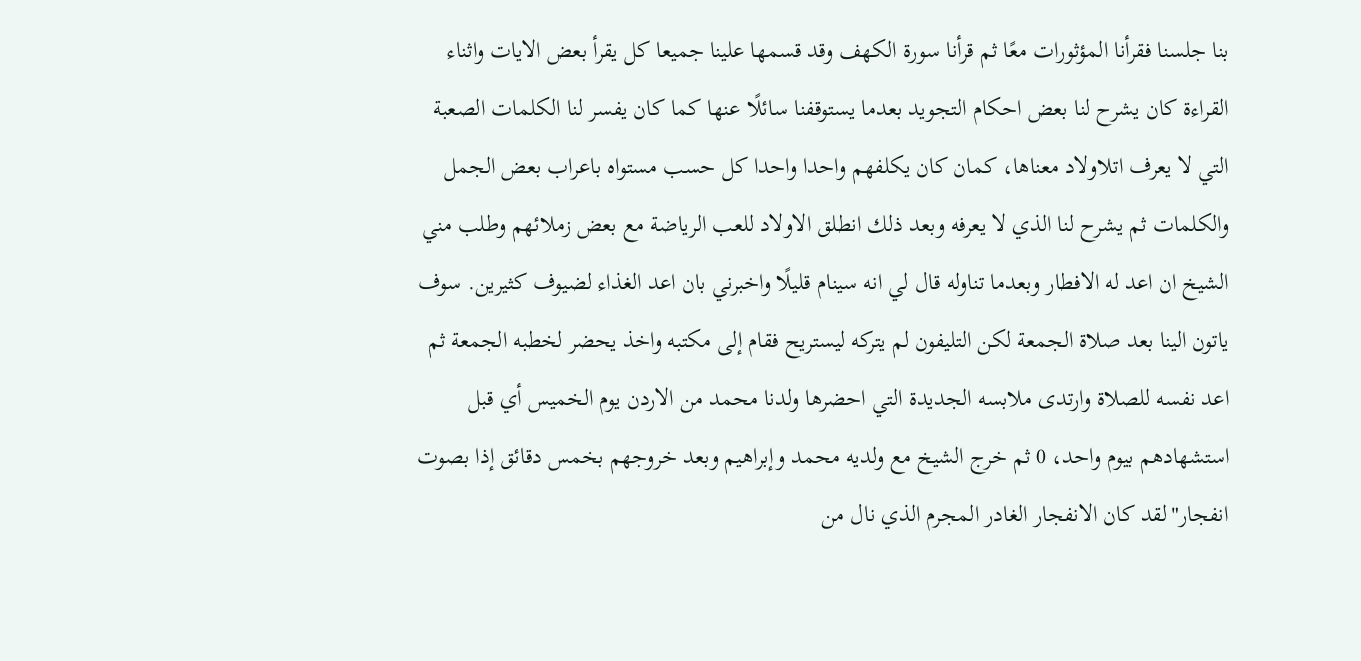بنا جلسنا فقرأنا المؤثورات معًا ثم قرأنا سورة الكهف وقد قسمها علينا جميعا كل يقرأ بعض الايات واثناء القراءة كان يشرح لنا بعض احكام التجويد بعدما يستوقفنا سائلًا عنها كما كان يفسر لنا الكلمات الصعبة التي لا يعرف اتلاولاد معناها، كمان كان يكلفهم واحدا واحدا كل حسب مستواه باعراب بعض الجمل والكلمات ثم يشرح لنا الذي لا يعرفه وبعد ذلك انطلق الاولاد للعب الرياضة مع بعض زملائهم وطلب مني الشيخ ان اعد له الافطار وبعدما تناوله قال لي انه سينام قليلًا واخبرني بان اعد الغذاء لضيوف كثيرين. سوف ياتون الينا بعد صلاة الجمعة لكن التليفون لم يتركه ليستريح فقام إلى مكتبه واخذ يحضر لخطبه الجمعة ثم اعد نفسه للصلاة وارتدى ملابسه الجديدة التي احضرها ولدنا محمد من الاردن يوم الخميس أي قبل استشهادهم بيوم واحد، 0 ثم خرج الشيخ مع ولديه محمد وإبراهيم وبعد خروجهم بخمس دقائق إذا بصوت انفجار"لقد كان الانفجار الغادر المجرم الذي نال من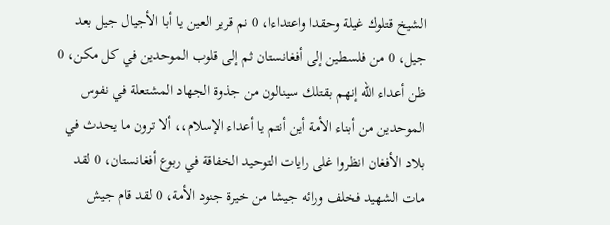الشيخ قتلوك غيلة وحقدا واعتداءا، 0 نم قرير العين يا أبا الأجيال جيل بعد جيل، 0 من فلسطين إلى أفغانستان ثم إلى قلوب الموحدين في كل مكن، 0 ظن أعداء الله إنهم بقتلك سينالون من جذوة الجهاد المشتعلة في نفوس الموحدين من أبناء الأمة أين أنتم يا أعداء الإسلام،، ألا ترون ما يحدث في بلاد الأفغان انظروا غلى رايات التوحيد الخفاقة في ربوع أفغانستان، 0 لقد مات الشهيد فخلف ورائه جيشا من خيرة جنود الأمة، 0 لقد قام جيش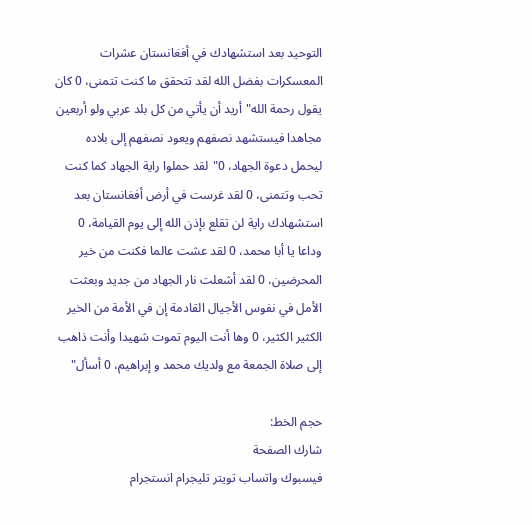التوحيد بعد استشهادك في أفغانستان عشرات المعسكرات بفضل الله لقد تتحقق ما كنت تتمنى، 0 كان يقول رحمة الله"أريد أن يأتي من كل بلد عربي ولو أربعين مجاهدا فيستشهد نصفهم ويعود نصفهم إلى بلاده ليحمل دعوة الجهاد، 0"لقد حملوا راية الجهاد كما كنت تحب وتتمنى، 0 لقد غرست في أرض أفغانستان بعد استشهادك راية لن تقلع بإذن الله إلى يوم القيامة، 0 وداعا يا أبا محمد، 0 لقد عشت عالما فكنت من خير المحرضين، 0 لقد أشعلت نار الجهاد من جديد وبعثت الأمل في نفوس الأجيال القادمة إن في الأمة من الخير الكثير الكثير، 0 وها أنت اليوم تموت شهيدا وأنت ذاهب إلى صلاة الجمعة مع ولديك محمد و إبراهيم، 0 أسأل"

حجم الخط:
شارك الصفحة
فيسبوك واتساب تويتر تليجرام انستجرام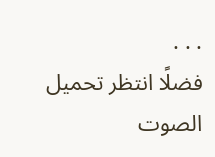. . .
فضلًا انتظر تحميل الصوت